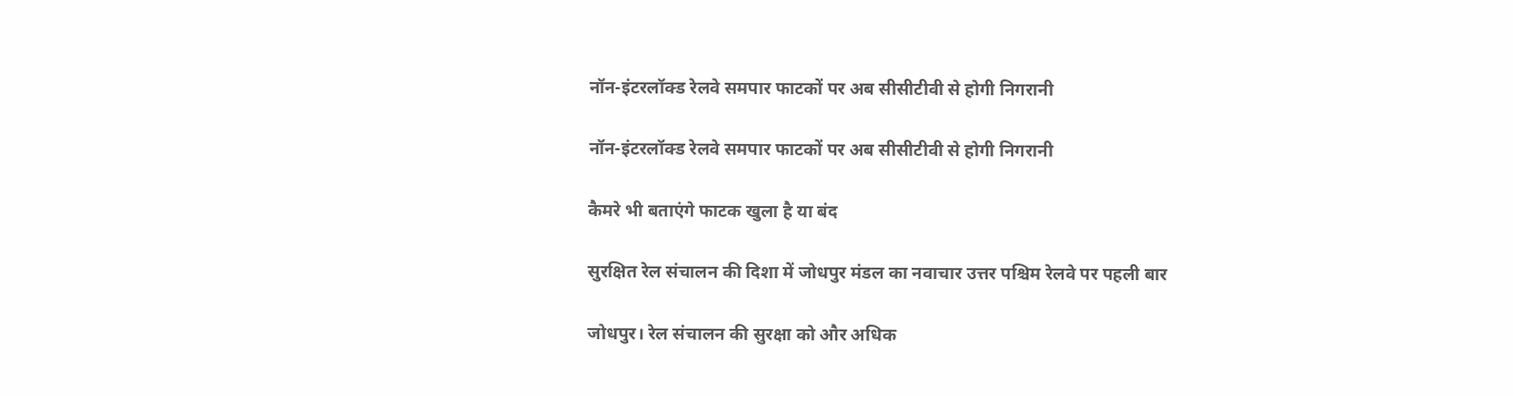नॉन-इंटरलॉक्ड रेलवे समपार फाटकों पर अब सीसीटीवी से होगी निगरानी

नॉन-इंटरलॉक्ड रेलवे समपार फाटकों पर अब सीसीटीवी से होगी निगरानी

कैमरे भी बताएंगे फाटक खुला है या बंद

सुरक्षित रेल संचालन की दिशा में जोधपुर मंडल का नवाचार उत्तर पश्चिम रेलवे पर पहली बार

जोधपुर। रेल संचालन की सुरक्षा को और अधिक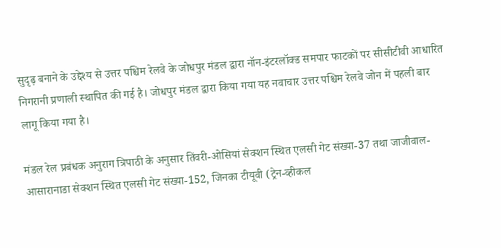सुदृढ़ बनाने के उद्देश्य से उत्तर पश्चिम रेलवे के जोधपुर मंडल द्वारा नॉन-इंटरलॉक्ड समपार फाटकों पर सीसीटीवी आधारित निगरानी प्रणाली स्थापित की गई है। जोधपुर मंडल द्वारा किया गया यह नवाचार उत्तर पश्चिम रेलवे जोन में पहली बार लागू किया गया है।

मंडल रेल प्रबंधक अनुराग त्रिपाठी के अनुसार तिंवरी-ओसियां सेक्शन स्थित एलसी गेट संख्या-37 तथा जाजीवाल-आसारानाडा सेक्शन स्थित एलसी गेट संख्या-152, जिनका टीयूवी (ट्रेन-व्हीकल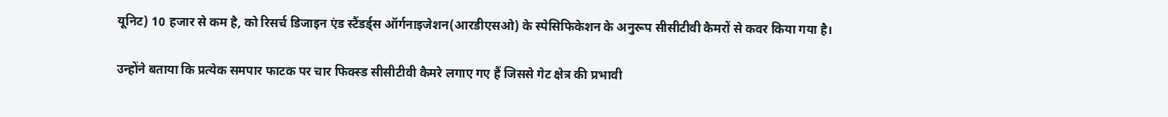यूनिट) 10 हजार से कम है, को रिसर्च डिजाइन एंड स्टैंडर्ड्स ऑर्गनाइजेशन(आरडीएसओ) के स्पेसिफिकेशन के अनुरूप सीसीटीवी कैमरों से कवर किया गया है।

उन्होंने बताया कि प्रत्येक समपार फाटक पर चार फिक्स्ड सीसीटीवी कैमरे लगाए गए हैं जिससे गेट क्षेत्र की प्रभावी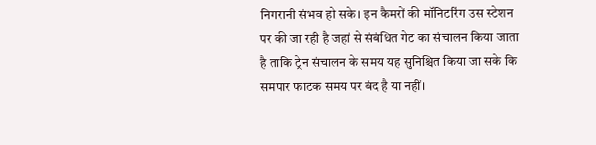निगरानी संभव हो सके। इन कैमरों की मॉनिटरिंग उस स्टेशन पर की जा रही है जहां से संबंधित गेट का संचालन किया जाता है ताकि ट्रेन संचालन के समय यह सुनिश्चित किया जा सके कि समपार फाटक समय पर बंद है या नहीं।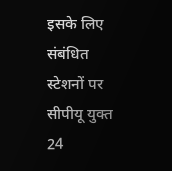इसके लिए संबंधित स्टेशनों पर सीपीयू युक्त 24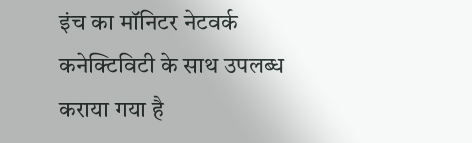इंच का मॉनिटर नेटवर्क कनेक्टिविटी के साथ उपलब्ध कराया गया है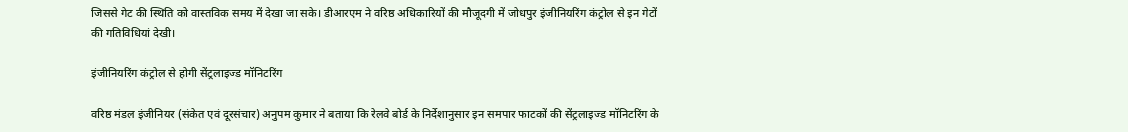जिससे गेट की स्थिति को वास्तविक समय में देखा जा सके। डीआरएम ने वरिष्ठ अधिकारियों की मौजूदगी में जोधपुर इंजीनियरिंग कंट्रोल से इन गेटों की गतिविधियां देखी।

इंजीनियरिंग कंट्रोल से होगी सेंट्रलाइज्ड मॉनिटरिंग

वरिष्ठ मंडल इंजीनियर (संकेत एवं दूरसंचार) अनुपम कुमार ने बताया कि रेलवे बोर्ड के निर्देशानुसार इन समपार फाटकों की सेंट्रलाइज्ड मॉनिटरिंग के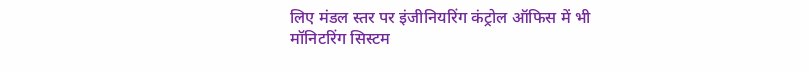लिए मंडल स्तर पर इंजीनियरिंग कंट्रोल ऑफिस में भी मॉनिटरिंग सिस्टम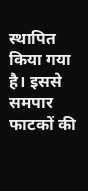स्थापित किया गया है। इससे समपार फाटकों की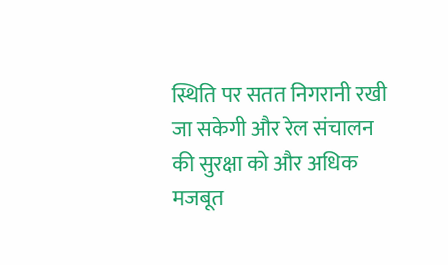स्थिति पर सतत निगरानी रखी जा सकेगी और रेल संचालन की सुरक्षा को और अधिक मजबूत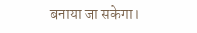बनाया जा सकेगा।